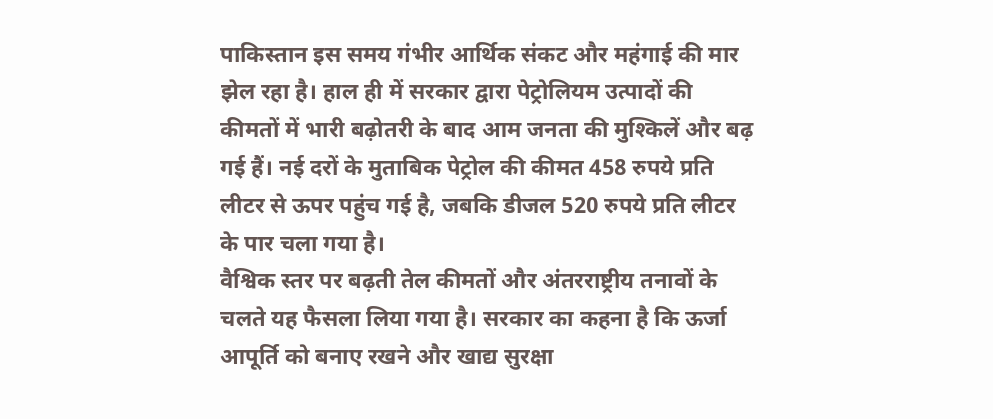पाकिस्तान इस समय गंभीर आर्थिक संकट और महंगाई की मार झेल रहा है। हाल ही में सरकार द्वारा पेट्रोलियम उत्पादों की कीमतों में भारी बढ़ोतरी के बाद आम जनता की मुश्किलें और बढ़ गई हैं। नई दरों के मुताबिक पेट्रोल की कीमत 458 रुपये प्रति लीटर से ऊपर पहुंच गई है, जबकि डीजल 520 रुपये प्रति लीटर के पार चला गया है।
वैश्विक स्तर पर बढ़ती तेल कीमतों और अंतरराष्ट्रीय तनावों के चलते यह फैसला लिया गया है। सरकार का कहना है कि ऊर्जा आपूर्ति को बनाए रखने और खाद्य सुरक्षा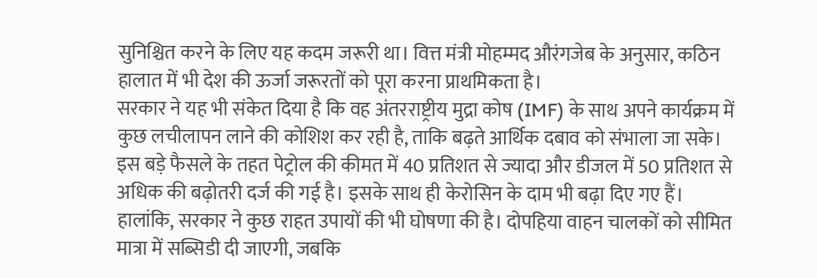सुनिश्चित करने के लिए यह कदम जरूरी था। वित्त मंत्री मोहम्मद औरंगजेब के अनुसार, कठिन हालात में भी देश की ऊर्जा जरूरतों को पूरा करना प्राथमिकता है।
सरकार ने यह भी संकेत दिया है कि वह अंतरराष्ट्रीय मुद्रा कोष (IMF) के साथ अपने कार्यक्रम में कुछ लचीलापन लाने की कोशिश कर रही है, ताकि बढ़ते आर्थिक दबाव को संभाला जा सके।
इस बड़े फैसले के तहत पेट्रोल की कीमत में 40 प्रतिशत से ज्यादा और डीजल में 50 प्रतिशत से अधिक की बढ़ोतरी दर्ज की गई है। इसके साथ ही केरोसिन के दाम भी बढ़ा दिए गए हैं।
हालांकि, सरकार ने कुछ राहत उपायों की भी घोषणा की है। दोपहिया वाहन चालकों को सीमित मात्रा में सब्सिडी दी जाएगी, जबकि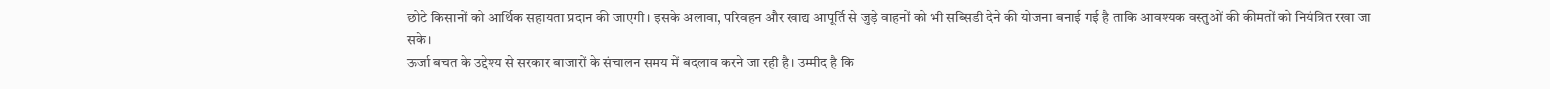छोटे किसानों को आर्थिक सहायता प्रदान की जाएगी। इसके अलावा, परिवहन और खाद्य आपूर्ति से जुड़े वाहनों को भी सब्सिडी देने की योजना बनाई गई है ताकि आवश्यक वस्तुओं की कीमतों को नियंत्रित रखा जा सके।
ऊर्जा बचत के उद्देश्य से सरकार बाजारों के संचालन समय में बदलाव करने जा रही है। उम्मीद है कि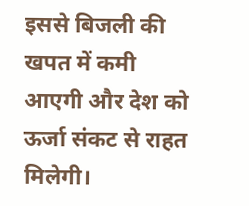इससे बिजली की खपत में कमी आएगी और देश को ऊर्जा संकट से राहत मिलेगी।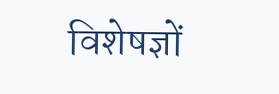विशेषज्ञों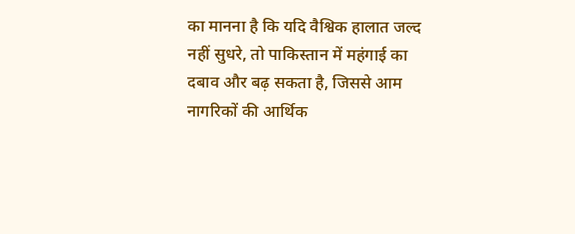का मानना है कि यदि वैश्विक हालात जल्द नहीं सुधरे, तो पाकिस्तान में महंगाई का दबाव और बढ़ सकता है, जिससे आम नागरिकों की आर्थिक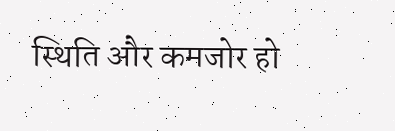स्थिति और कमजोर हो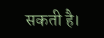सकती है।